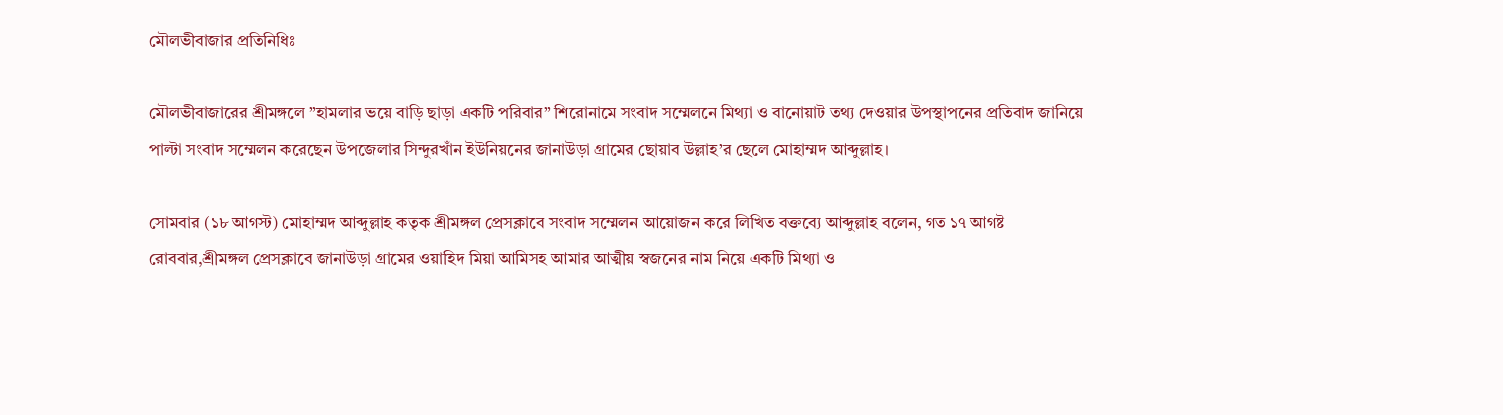মৌলভীবাজার প্রতিনিধিঃ

মৌলভীবাজারের শ্রীমঙ্গলে ”হামলার ভয়ে বাড়ি ছাড়া একটি পরিবার” শিরোনামে সংবাদ সম্মেলনে মিথ্যা ও বানোয়াট তথ্য দেওয়ার উপস্থাপনের প্রতিবাদ জানিয়ে পাল্টা সংবাদ সম্মেলন করেছেন উপজেলার সিন্দুরখাঁন ইউনিয়নের জানাউড়া গ্রামের ছোয়াব উল্লাহ’র ছেলে মোহাম্মদ আব্দুল্লাহ।

সোমবার (১৮ আগস্ট) মোহাম্মদ আব্দুল্লাহ কতৃক শ্রীমঙ্গল প্রেসক্লাবে সংবাদ সম্মেলন আয়োজন করে লিখিত বক্তব্যে আব্দুল্লাহ বলেন, গত ১৭ আগষ্ট রোববার,শ্রীমঙ্গল প্রেসক্লাবে জানাউড়া গ্রামের ওয়াহিদ মিয়া আমিসহ আমার আত্মীয় স্বজনের নাম নিয়ে একটি মিথ্যা ও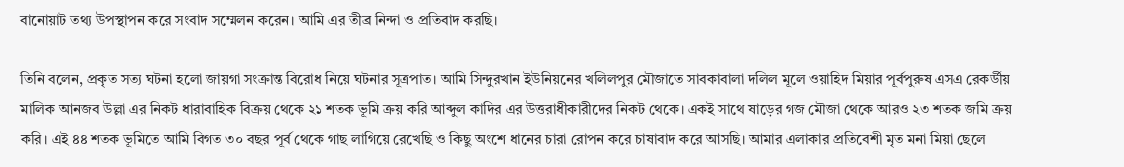বানোয়াট তথ্য উপস্থাপন করে সংবাদ সম্মেলন করেন। আমি এর তীব্র নিন্দা ও প্রতিবাদ করছি।

তিনি বলেন, প্রকৃত সত্য ঘটনা হলো জায়গা সংক্রান্ত বিরোধ নিয়ে ঘটনার সূত্রপাত। আমি সিন্দুরখান ইউনিয়নের খলিলপুর মৌজাতে সাবকাবালা দলিল মূলে ওয়াহিদ মিয়ার পূর্বপুরুষ এসএ রেকর্ডীয় মালিক আনজব উল্লা এর নিকট ধারাবাহিক বিক্রয় থেকে ২১ শতক ভূমি ক্রয় করি আব্দুল কাদির এর উত্তরাধীকারীদের নিকট থেকে। একই সাথে ষাড়ের গজ মৌজা থেকে আরও ২৩ শতক জমি ক্রয় করি। এই ৪৪ শতক ভূমিতে আমি বিগত ৩০ বছর পূর্ব থেকে গাছ লাগিয়ে রেখেছি ও কিছু অংশে ধানের চারা রোপন করে চাষাবাদ করে আসছি। আমার এলাকার প্রতিবেশী মৃত মনা মিয়া ছেলে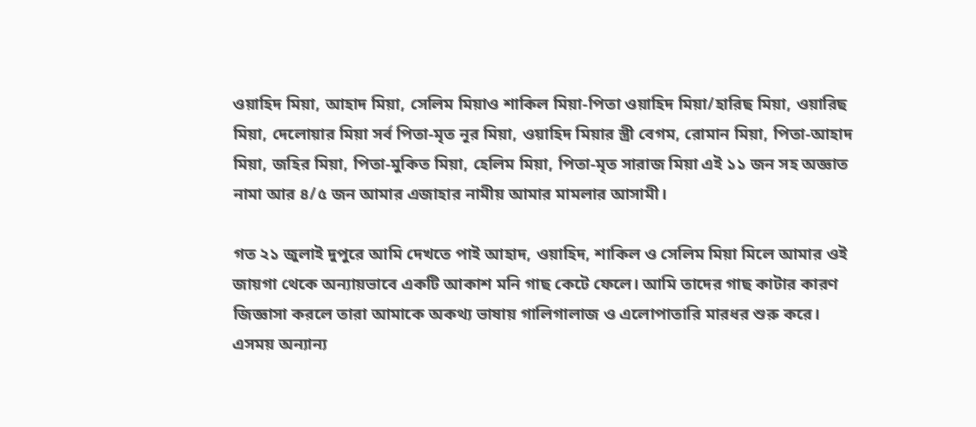ওয়াহিদ মিয়া, আহাদ মিয়া, সেলিম মিয়াও শাকিল মিয়া-পিতা ওয়াহিদ মিয়া/হারিছ মিয়া, ওয়ারিছ মিয়া, দেলোয়ার মিয়া সর্ব পিতা-মৃত নূর মিয়া, ওয়াহিদ মিয়ার স্ত্রী বেগম, রোমান মিয়া, পিতা-আহাদ মিয়া, জহির মিয়া, পিতা-মুকিত মিয়া, হেলিম মিয়া, পিতা-মৃত সারাজ মিয়া এই ১১ জন সহ অজ্ঞাত নামা আর ৪/৫ জন আমার এজাহার নামীয় আমার মামলার আসামী।

গত ২১ জুলাই দুপুরে আমি দেখতে পাই আহাদ, ওয়াহিদ, শাকিল ও সেলিম মিয়া মিলে আমার ওই জায়গা থেকে অন্যায়ভাবে একটি আকাশ মনি গাছ কেটে ফেলে। আমি তাদের গাছ কাটার কারণ জিজ্ঞাসা করলে তারা আমাকে অকথ্য ভাষায় গালিগালাজ ও এলোপাতারি মারধর শুরু করে। এসময় অন্যান্য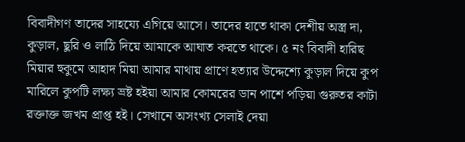বিবাদীগণ তাদের সাহয্যে এগিয়ে আসে। তাদের হাতে থাকা দেশীয় অস্ত্র দা, কুড়াল, ছুরি ও লাঠি দিয়ে আমাকে আঘাত করতে থাকে। ৫ নং বিবাদী হারিছ মিয়ার হুকুমে আহাদ মিয়া আমার মাথায় প্রাণে হত্যার উদ্দেশ্যে কুড়াল দিয়ে কুপ মারিলে কুপটি লক্ষ্য ভ্রষ্ট হইয়া আমার কোমরের ডান পাশে পড়িয়া গুরুতর কাটা রক্তাক্ত জখম প্রাপ্ত হই। সেখানে অসংখ্য সেলাই দেয়া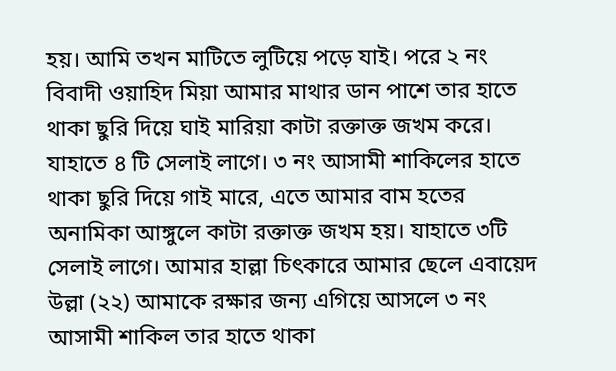হয়। আমি তখন মাটিতে লুটিয়ে পড়ে যাই। পরে ২ নং বিবাদী ওয়াহিদ মিয়া আমার মাথার ডান পাশে তার হাতে থাকা ছুরি দিয়ে ঘাই মারিয়া কাটা রক্তাক্ত জখম করে। যাহাতে ৪ টি সেলাই লাগে। ৩ নং আসামী শাকিলের হাতে থাকা ছুরি দিয়ে গাই মারে, এতে আমার বাম হতের অনামিকা আঙ্গুলে কাটা রক্তাক্ত জখম হয়। যাহাতে ৩টি সেলাই লাগে। আমার হাল্লা চিৎকারে আমার ছেলে এবায়েদ উল্লা (২২) আমাকে রক্ষার জন্য এগিয়ে আসলে ৩ নং আসামী শাকিল তার হাতে থাকা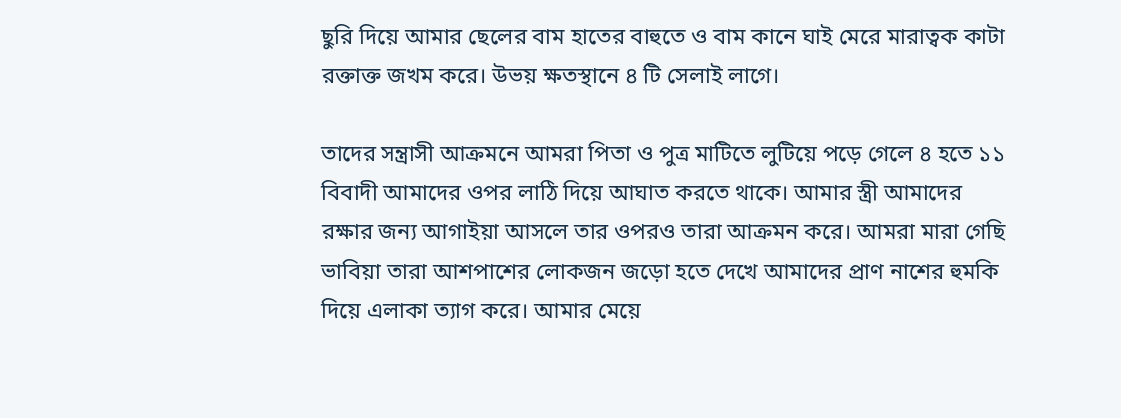ছুরি দিয়ে আমার ছেলের বাম হাতের বাহুতে ও বাম কানে ঘাই মেরে মারাত্বক কাটা রক্তাক্ত জখম করে। উভয় ক্ষতস্থানে ৪ টি সেলাই লাগে।

তাদের সন্ত্রাসী আক্রমনে আমরা পিতা ও পুত্র মাটিতে লুটিয়ে পড়ে গেলে ৪ হতে ১১ বিবাদী আমাদের ওপর লাঠি দিয়ে আঘাত করতে থাকে। আমার স্ত্রী আমাদের রক্ষার জন্য আগাইয়া আসলে তার ওপরও তারা আক্রমন করে। আমরা মারা গেছি ভাবিয়া তারা আশপাশের লোকজন জড়ো হতে দেখে আমাদের প্রাণ নাশের হুমকি দিয়ে এলাকা ত্যাগ করে। আমার মেয়ে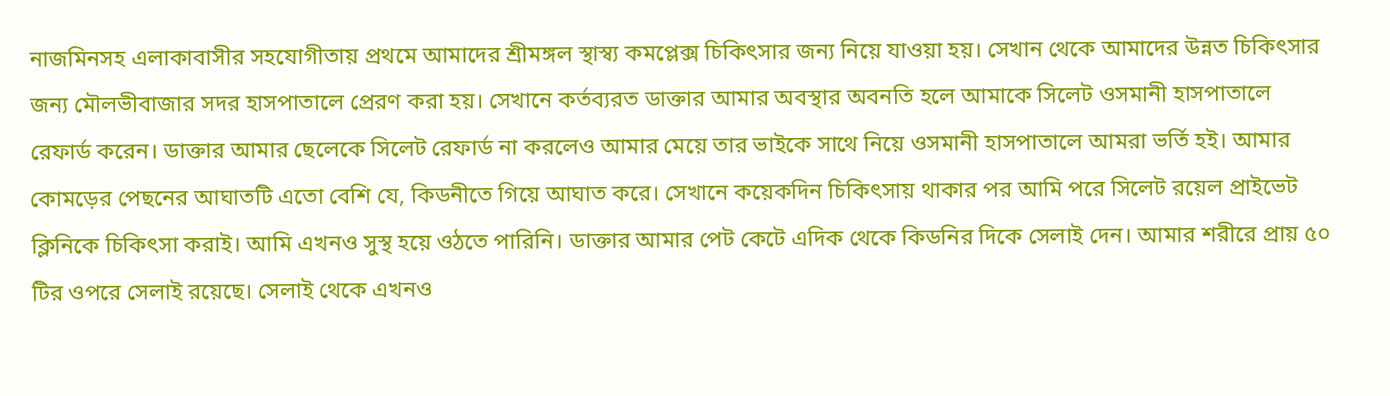নাজমিনসহ এলাকাবাসীর সহযোগীতায় প্রথমে আমাদের শ্রীমঙ্গল স্থাস্ব্য কমপ্লেক্স চিকিৎসার জন্য নিয়ে যাওয়া হয়। সেখান থেকে আমাদের উন্নত চিকিৎসার জন্য মৌলভীবাজার সদর হাসপাতালে প্রেরণ করা হয়। সেখানে কর্তব্যরত ডাক্তার আমার অবস্থার অবনতি হলে আমাকে সিলেট ওসমানী হাসপাতালে রেফার্ড করেন। ডাক্তার আমার ছেলেকে সিলেট রেফার্ড না করলেও আমার মেয়ে তার ভাইকে সাথে নিয়ে ওসমানী হাসপাতালে আমরা ভর্তি হই। আমার কোমড়ের পেছনের আঘাতটি এতো বেশি যে, কিডনীতে গিয়ে আঘাত করে। সেখানে কয়েকদিন চিকিৎসায় থাকার পর আমি পরে সিলেট রয়েল প্রাইভেট ক্লিনিকে চিকিৎসা করাই। আমি এখনও সুস্থ হয়ে ওঠতে পারিনি। ডাক্তার আমার পেট কেটে এদিক থেকে কিডনির দিকে সেলাই দেন। আমার শরীরে প্রায় ৫০ টির ওপরে সেলাই রয়েছে। সেলাই থেকে এখনও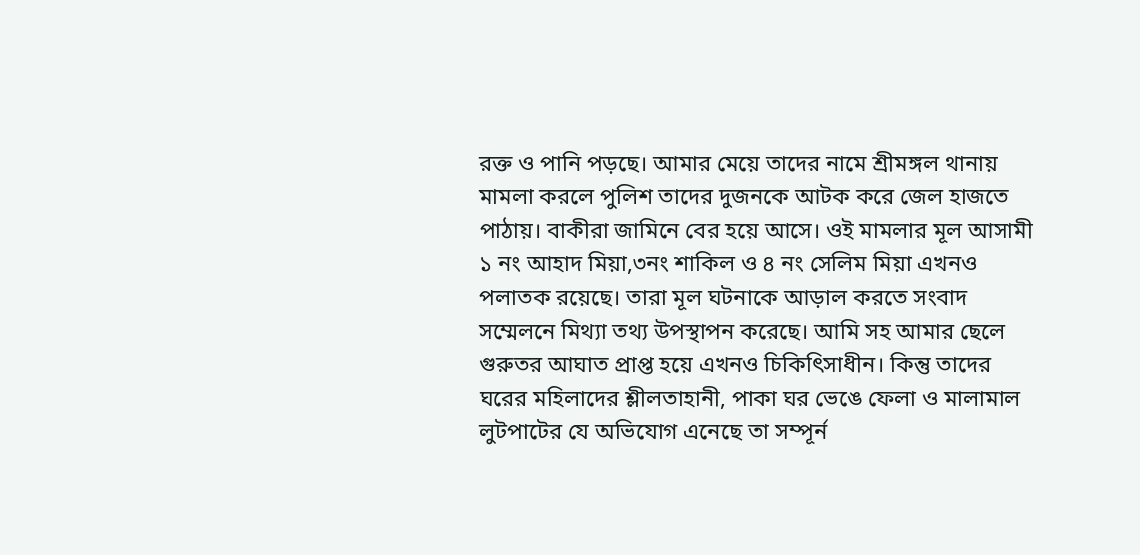রক্ত ও পানি পড়ছে। আমার মেয়ে তাদের নামে শ্রীমঙ্গল থানায় মামলা করলে পুলিশ তাদের দুজনকে আটক করে জেল হাজতে পাঠায়। বাকীরা জামিনে বের হয়ে আসে। ওই মামলার মূল আসামী ১ নং আহাদ মিয়া,৩নং শাকিল ও ৪ নং সেলিম মিয়া এখনও পলাতক রয়েছে। তারা মূল ঘটনাকে আড়াল করতে সংবাদ সম্মেলনে মিথ্যা তথ্য উপস্থাপন করেছে। আমি সহ আমার ছেলে গুরুতর আঘাত প্রাপ্ত হয়ে এখনও চিকিৎিসাধীন। কিন্তু তাদের ঘরের মহিলাদের শ্লীলতাহানী, পাকা ঘর ভেঙে ফেলা ও মালামাল লুটপাটের যে অভিযোগ এনেছে তা সম্পূর্ন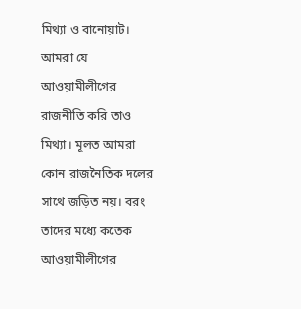মিথ্যা ও বানোয়াট। আমরা যে আওয়ামীলীগের রাজনীতি করি তাও মিথ্যা। মূলত আমরা কোন রাজনৈতিক দলের সাথে জড়িত নয়। বরং তাদের মধ্যে কতেক আওয়ামীলীগের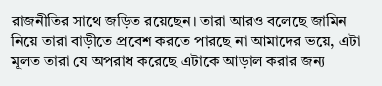রাজনীতির সাথে জড়িত রয়েছেন। তারা আরও বলেছে জামিন নিয়ে তারা বাড়ীতে প্রবেশ করতে পারছে না আমাদের ভয়ে, এটা মূলত তারা যে অপরাধ করেছে এটাকে আড়াল করার জন্য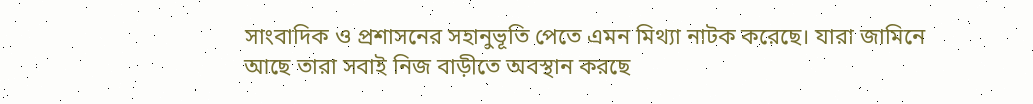সাংবাদিক ও প্রশাসনের সহানুভূতি পেতে এমন মিথ্যা নাটক করেছে। যারা জামিনে আছে তারা সবাই নিজ বাড়ীতে অবস্থান করছে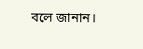বলে জানান।